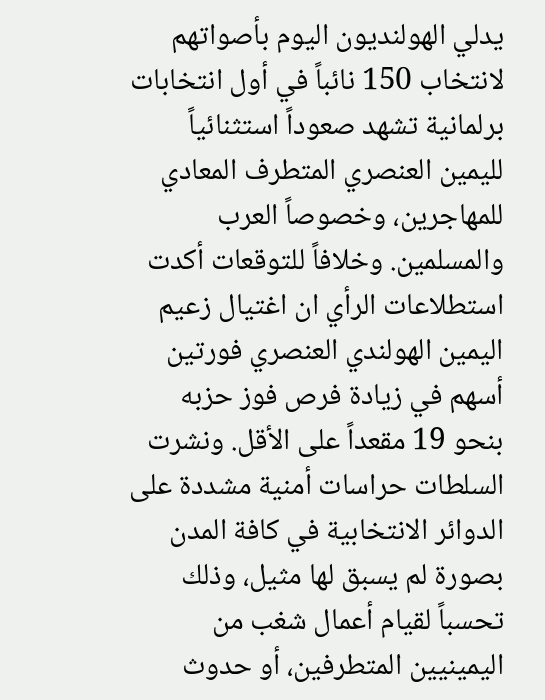يدلي الهولنديون اليوم بأصواتهم لانتخاب 150 نائباً في أول انتخابات برلمانية تشهد صعوداً استثنائياً لليمين العنصري المتطرف المعادي للمهاجرين، وخصوصاً العرب والمسلمين. وخلافاً للتوقعات أكدت استطلاعات الرأي ان اغتيال زعيم اليمين الهولندي العنصري فورتين أسهم في زيادة فرص فوز حزبه بنحو 19 مقعداً على الأقل. ونشرت السلطات حراسات أمنية مشددة على الدوائر الانتخابية في كافة المدن بصورة لم يسبق لها مثيل، وذلك تحسباً لقيام أعمال شغب من اليمينيين المتطرفين، أو حدوث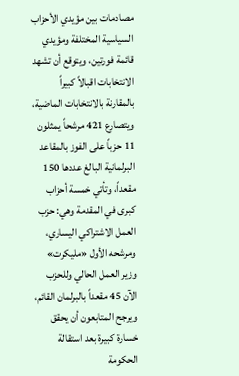مصادمات بين مؤيدي الأحزاب السياسية المختلفة ومؤيدي قائمة فورتين، ويتوقع أن تشهد الانتخابات اقبالاً كبيراً بالمقارنة بالانتخابات الماضية، ويتصارع 421 مرشحاً يمثلون 11 حزباً على الفوز بالمقاعد البرلمانية البالغ عددها 150 مقعداً، وتأتي خمسة أحزاب كبرى في المقدمة وهي: حزب العمل الاشتراكي اليساري، ومرشحه الأول «مليكرت» وزير العمل الحالي وللحزب الآن 45 مقعداً بالبرلمان القائم، ويرجح المتابعون أن يحقق خسارة كبيرة بعد استقالة الحكومة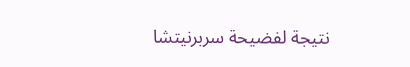نتيجة لفضيحة سربرنيتشا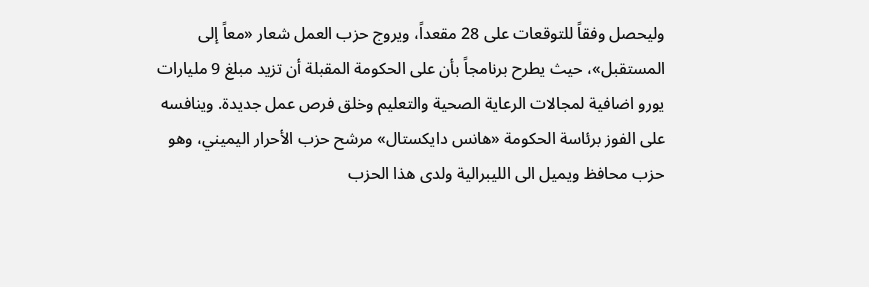وليحصل وفقاً للتوقعات على 28 مقعداً، ويروج حزب العمل شعار «معاً إلى المستقبل»، حيث يطرح برنامجاً بأن على الحكومة المقبلة أن تزيد مبلغ 9 مليارات يورو اضافية لمجالات الرعاية الصحية والتعليم وخلق فرص عمل جديدة. وينافسه على الفوز برئاسة الحكومة «هانس دايكستال» مرشح حزب الأحرار اليميني، وهو حزب محافظ ويميل الى الليبرالية ولدى هذا الحزب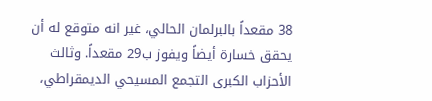38 مقعداً بالبرلمان الحالي، غير انه متوقع له أن يحقق خسارة أيضاً ويفوز ب29 مقعداً. وثالث الأحزاب الكبرى التجمع المسيحي الديمقراطي،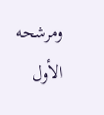ومرشحه الأول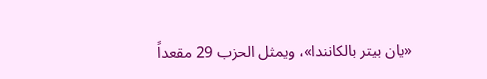«يان بيتر بالكانندا»، ويمثل الحزب 29 مقعداً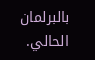بالبرلمان الحالي.